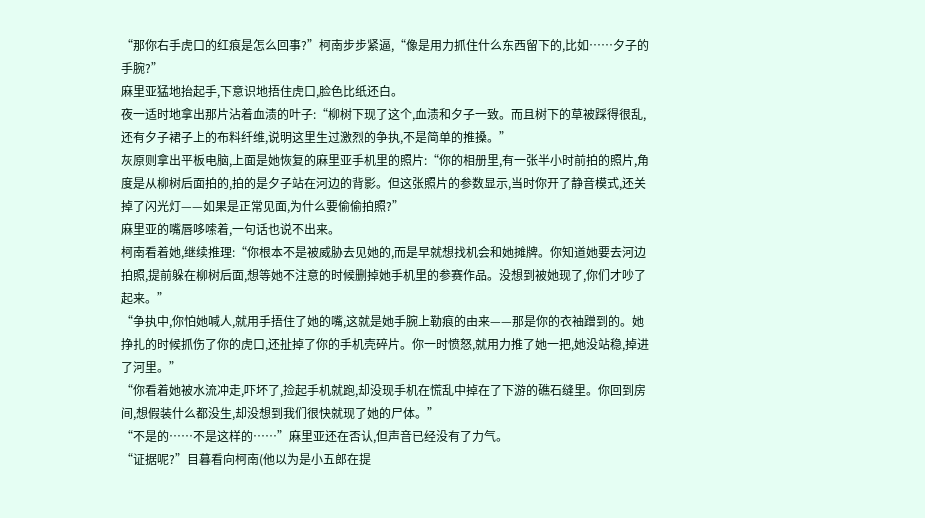“那你右手虎口的红痕是怎么回事?”柯南步步紧逼,“像是用力抓住什么东西留下的,比如……夕子的手腕?”
麻里亚猛地抬起手,下意识地捂住虎口,脸色比纸还白。
夜一适时地拿出那片沾着血渍的叶子:“柳树下现了这个,血渍和夕子一致。而且树下的草被踩得很乱,还有夕子裙子上的布料纤维,说明这里生过激烈的争执,不是简单的推搡。”
灰原则拿出平板电脑,上面是她恢复的麻里亚手机里的照片:“你的相册里,有一张半小时前拍的照片,角度是从柳树后面拍的,拍的是夕子站在河边的背影。但这张照片的参数显示,当时你开了静音模式,还关掉了闪光灯——如果是正常见面,为什么要偷偷拍照?”
麻里亚的嘴唇哆嗦着,一句话也说不出来。
柯南看着她,继续推理:“你根本不是被威胁去见她的,而是早就想找机会和她摊牌。你知道她要去河边拍照,提前躲在柳树后面,想等她不注意的时候删掉她手机里的参赛作品。没想到被她现了,你们才吵了起来。”
“争执中,你怕她喊人,就用手捂住了她的嘴,这就是她手腕上勒痕的由来——那是你的衣袖蹭到的。她挣扎的时候抓伤了你的虎口,还扯掉了你的手机壳碎片。你一时愤怒,就用力推了她一把,她没站稳,掉进了河里。”
“你看着她被水流冲走,吓坏了,捡起手机就跑,却没现手机在慌乱中掉在了下游的礁石缝里。你回到房间,想假装什么都没生,却没想到我们很快就现了她的尸体。”
“不是的……不是这样的……”麻里亚还在否认,但声音已经没有了力气。
“证据呢?”目暮看向柯南(他以为是小五郎在提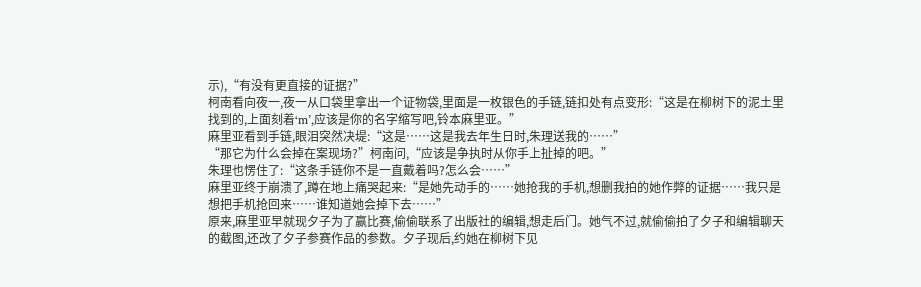示),“有没有更直接的证据?”
柯南看向夜一,夜一从口袋里拿出一个证物袋,里面是一枚银色的手链,链扣处有点变形:“这是在柳树下的泥土里找到的,上面刻着‘m’,应该是你的名字缩写吧,铃本麻里亚。”
麻里亚看到手链,眼泪突然决堤:“这是……这是我去年生日时,朱理送我的……”
“那它为什么会掉在案现场?”柯南问,“应该是争执时从你手上扯掉的吧。”
朱理也愣住了:“这条手链你不是一直戴着吗?怎么会……”
麻里亚终于崩溃了,蹲在地上痛哭起来:“是她先动手的……她抢我的手机,想删我拍的她作弊的证据……我只是想把手机抢回来……谁知道她会掉下去……”
原来,麻里亚早就现夕子为了赢比赛,偷偷联系了出版社的编辑,想走后门。她气不过,就偷偷拍了夕子和编辑聊天的截图,还改了夕子参赛作品的参数。夕子现后,约她在柳树下见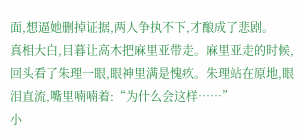面,想逼她删掉证据,两人争执不下,才酿成了悲剧。
真相大白,目暮让高木把麻里亚带走。麻里亚走的时候,回头看了朱理一眼,眼神里满是愧疚。朱理站在原地,眼泪直流,嘴里喃喃着:“为什么会这样……”
小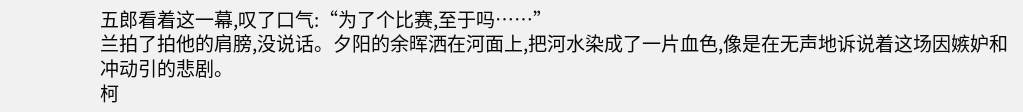五郎看着这一幕,叹了口气:“为了个比赛,至于吗……”
兰拍了拍他的肩膀,没说话。夕阳的余晖洒在河面上,把河水染成了一片血色,像是在无声地诉说着这场因嫉妒和冲动引的悲剧。
柯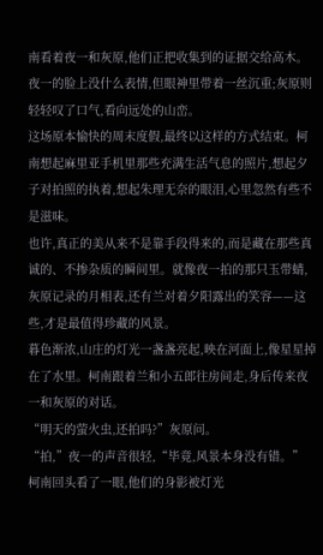南看着夜一和灰原,他们正把收集到的证据交给高木。夜一的脸上没什么表情,但眼神里带着一丝沉重;灰原则轻轻叹了口气,看向远处的山峦。
这场原本愉快的周末度假,最终以这样的方式结束。柯南想起麻里亚手机里那些充满生活气息的照片,想起夕子对拍照的执着,想起朱理无奈的眼泪,心里忽然有些不是滋味。
也许,真正的美从来不是靠手段得来的,而是藏在那些真诚的、不掺杂质的瞬间里。就像夜一拍的那只玉带蜻,灰原记录的月相表,还有兰对着夕阳露出的笑容——这些,才是最值得珍藏的风景。
暮色渐浓,山庄的灯光一盏盏亮起,映在河面上,像星星掉在了水里。柯南跟着兰和小五郎往房间走,身后传来夜一和灰原的对话。
“明天的萤火虫,还拍吗?”灰原问。
“拍,”夜一的声音很轻,“毕竟,风景本身没有错。”
柯南回头看了一眼,他们的身影被灯光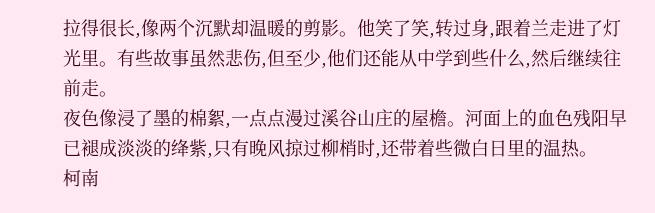拉得很长,像两个沉默却温暖的剪影。他笑了笑,转过身,跟着兰走进了灯光里。有些故事虽然悲伤,但至少,他们还能从中学到些什么,然后继续往前走。
夜色像浸了墨的棉絮,一点点漫过溪谷山庄的屋檐。河面上的血色残阳早已褪成淡淡的绛紫,只有晚风掠过柳梢时,还带着些微白日里的温热。
柯南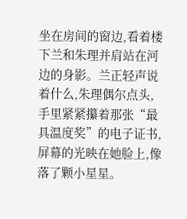坐在房间的窗边,看着楼下兰和朱理并肩站在河边的身影。兰正轻声说着什么,朱理偶尔点头,手里紧紧攥着那张“最具温度奖”的电子证书,屏幕的光映在她脸上,像落了颗小星星。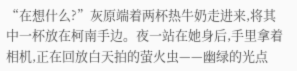“在想什么?”灰原端着两杯热牛奶走进来,将其中一杯放在柯南手边。夜一站在她身后,手里拿着相机,正在回放白天拍的萤火虫——幽绿的光点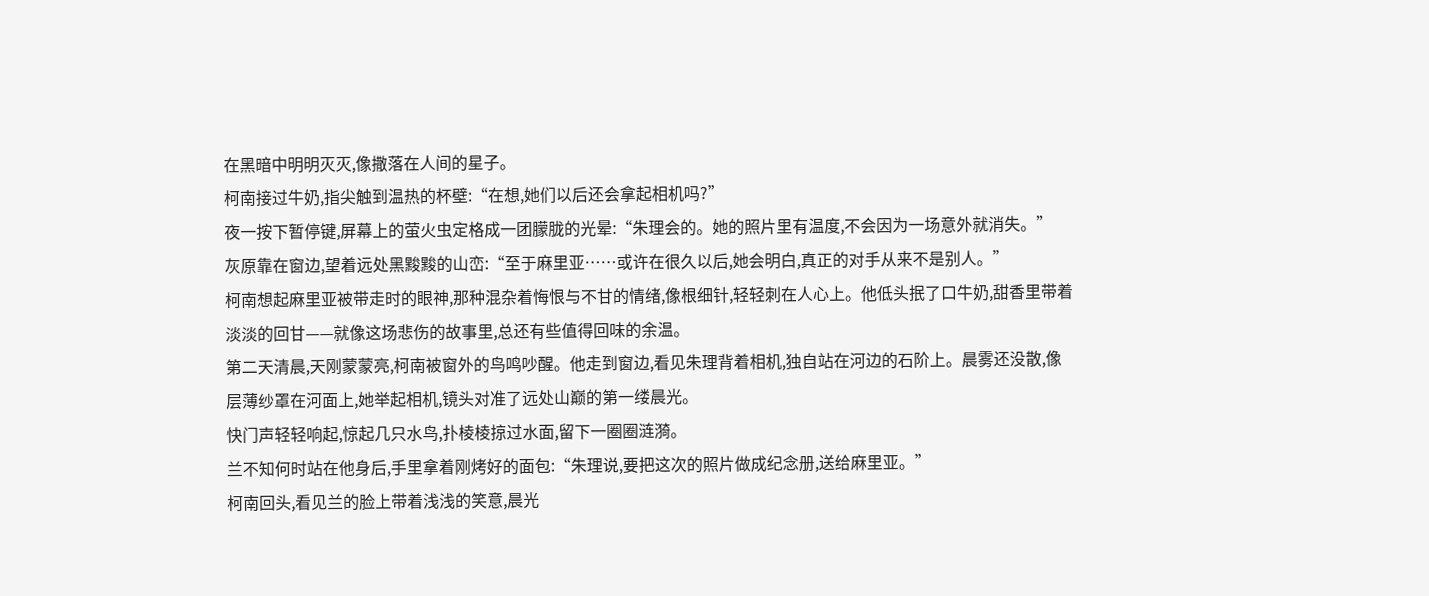在黑暗中明明灭灭,像撒落在人间的星子。
柯南接过牛奶,指尖触到温热的杯壁:“在想,她们以后还会拿起相机吗?”
夜一按下暂停键,屏幕上的萤火虫定格成一团朦胧的光晕:“朱理会的。她的照片里有温度,不会因为一场意外就消失。”
灰原靠在窗边,望着远处黑黢黢的山峦:“至于麻里亚……或许在很久以后,她会明白,真正的对手从来不是别人。”
柯南想起麻里亚被带走时的眼神,那种混杂着悔恨与不甘的情绪,像根细针,轻轻刺在人心上。他低头抿了口牛奶,甜香里带着淡淡的回甘——就像这场悲伤的故事里,总还有些值得回味的余温。
第二天清晨,天刚蒙蒙亮,柯南被窗外的鸟鸣吵醒。他走到窗边,看见朱理背着相机,独自站在河边的石阶上。晨雾还没散,像层薄纱罩在河面上,她举起相机,镜头对准了远处山巅的第一缕晨光。
快门声轻轻响起,惊起几只水鸟,扑棱棱掠过水面,留下一圈圈涟漪。
兰不知何时站在他身后,手里拿着刚烤好的面包:“朱理说,要把这次的照片做成纪念册,送给麻里亚。”
柯南回头,看见兰的脸上带着浅浅的笑意,晨光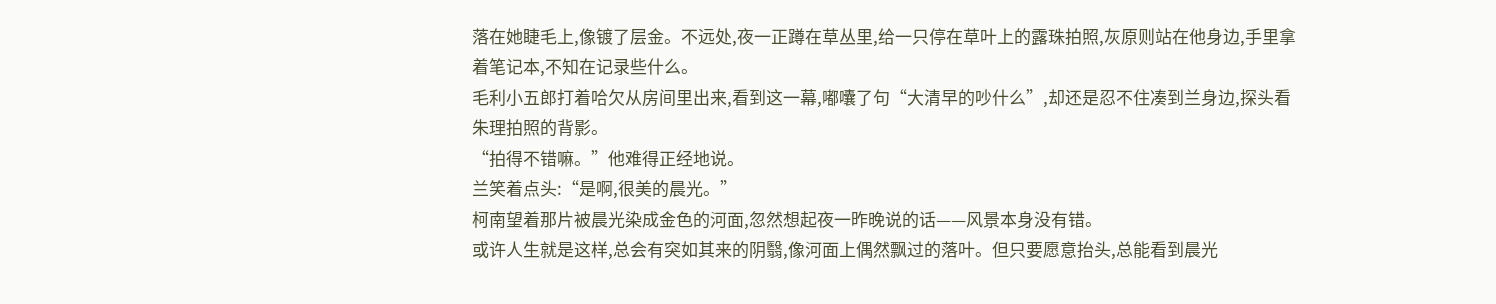落在她睫毛上,像镀了层金。不远处,夜一正蹲在草丛里,给一只停在草叶上的露珠拍照,灰原则站在他身边,手里拿着笔记本,不知在记录些什么。
毛利小五郎打着哈欠从房间里出来,看到这一幕,嘟囔了句“大清早的吵什么”,却还是忍不住凑到兰身边,探头看朱理拍照的背影。
“拍得不错嘛。”他难得正经地说。
兰笑着点头:“是啊,很美的晨光。”
柯南望着那片被晨光染成金色的河面,忽然想起夜一昨晚说的话——风景本身没有错。
或许人生就是这样,总会有突如其来的阴翳,像河面上偶然飘过的落叶。但只要愿意抬头,总能看到晨光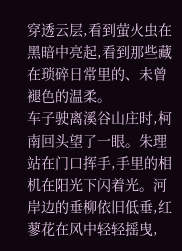穿透云层,看到萤火虫在黑暗中亮起,看到那些藏在琐碎日常里的、未曾褪色的温柔。
车子驶离溪谷山庄时,柯南回头望了一眼。朱理站在门口挥手,手里的相机在阳光下闪着光。河岸边的垂柳依旧低垂,红蓼花在风中轻轻摇曳,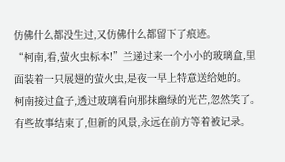仿佛什么都没生过,又仿佛什么都留下了痕迹。
“柯南,看,萤火虫标本!”兰递过来一个小小的玻璃盒,里面装着一只展翅的萤火虫,是夜一早上特意送给她的。
柯南接过盒子,透过玻璃看向那抹幽绿的光芒,忽然笑了。
有些故事结束了,但新的风景,永远在前方等着被记录。